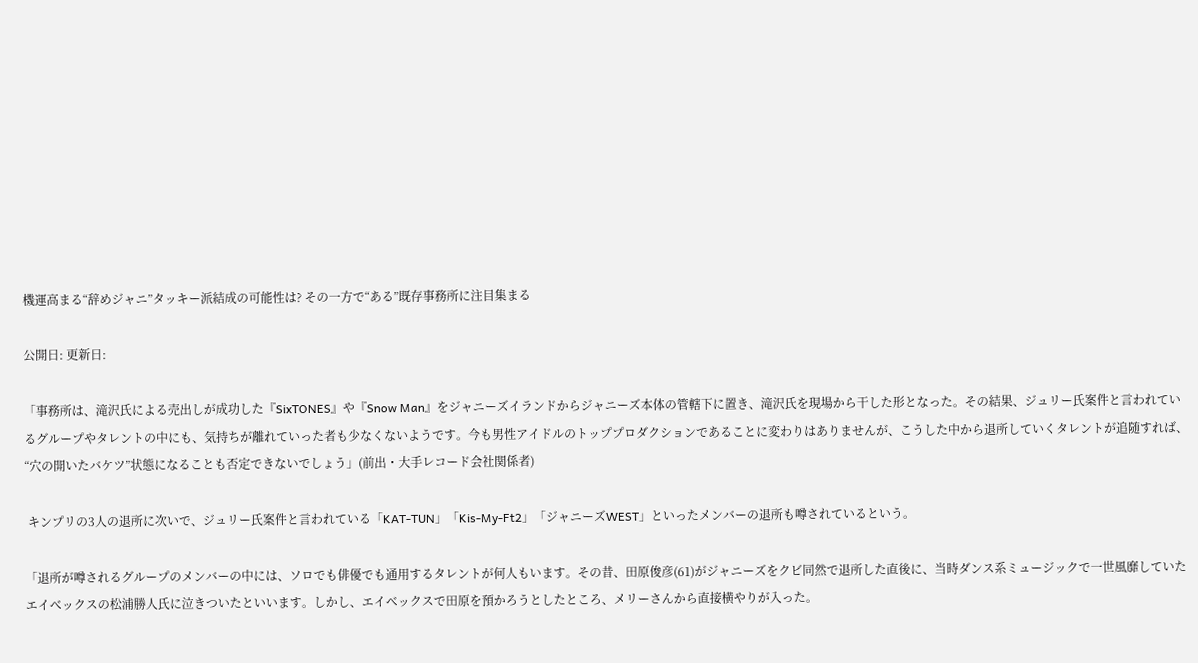機運高まる“辞めジャニ”タッキー派結成の可能性は? その一方で“ある”既存事務所に注目集まる

公開日: 更新日:

「事務所は、滝沢氏による売出しが成功した『SixTONES』や『Snow Man』をジャニーズイランドからジャニーズ本体の管轄下に置き、滝沢氏を現場から干した形となった。その結果、ジュリー氏案件と言われているグループやタレントの中にも、気持ちが離れていった者も少なくないようです。今も男性アイドルのトッププロダクションであることに変わりはありませんが、こうした中から退所していくタレントが追随すれば、“穴の開いたバケツ”状態になることも否定できないでしょう」(前出・大手レコード会社関係者)

 キンプリの3人の退所に次いで、ジュリー氏案件と言われている「KAT-TUN」「Kis-My-Ft2」「ジャニーズWEST」といったメンバーの退所も噂されているという。

「退所が噂されるグループのメンバーの中には、ソロでも俳優でも通用するタレントが何人もいます。その昔、田原俊彦(61)がジャニーズをクビ同然で退所した直後に、当時ダンス系ミュージックで一世風靡していたエイべックスの松浦勝人氏に泣きついたといいます。しかし、エイベックスで田原を預かろうとしたところ、メリーさんから直接横やりが入った。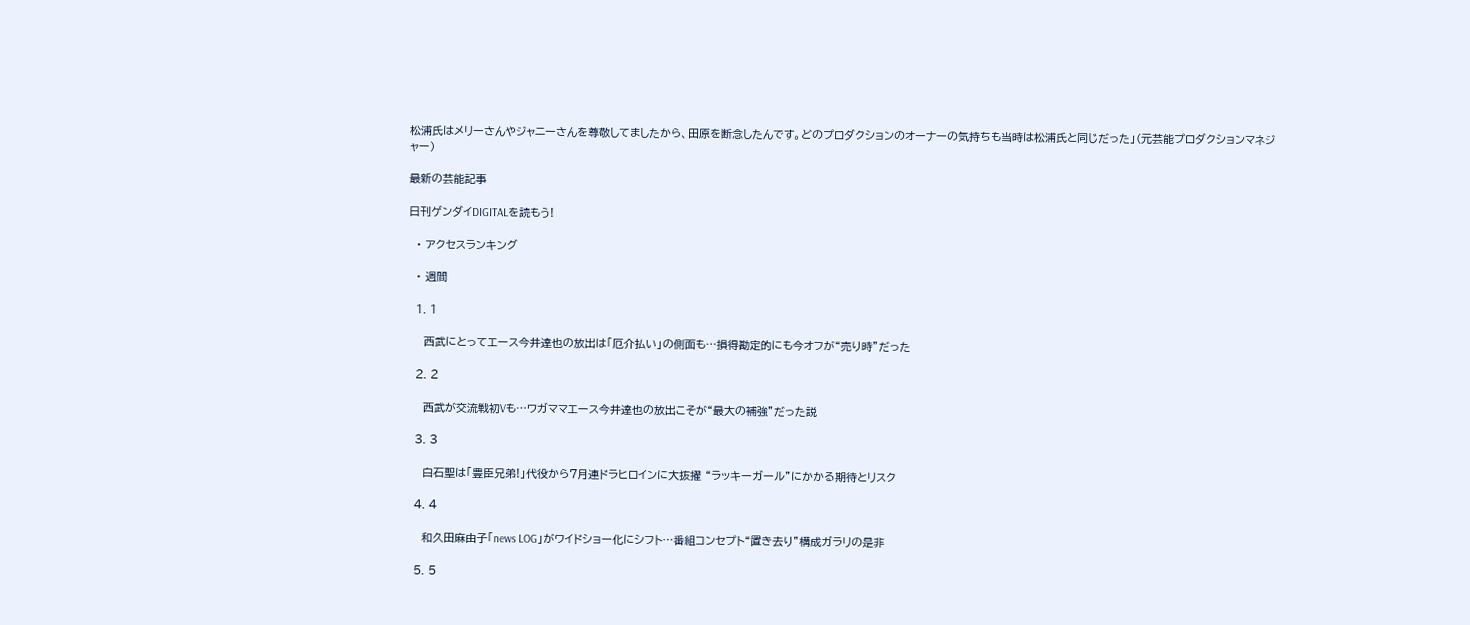松浦氏はメリーさんやジャニーさんを尊敬してましたから、田原を断念したんです。どのプロダクションのオーナーの気持ちも当時は松浦氏と同じだった」(元芸能プロダクションマネジャー)

最新の芸能記事

日刊ゲンダイDIGITALを読もう!

  • アクセスランキング

  • 週間

  1. 1

    西武にとってエース今井達也の放出は「厄介払い」の側面も…損得勘定的にも今オフが“売り時”だった

  2. 2

    西武が交流戦初Vも…ワガママエース今井達也の放出こそが“最大の補強”だった説

  3. 3

    白石聖は「豊臣兄弟!」代役から7月連ドラヒロインに大抜擢 “ラッキーガール”にかかる期待とリスク

  4. 4

    和久田麻由子「news LOG」がワイドショー化にシフト…番組コンセプト“置き去り”構成ガラリの是非

  5. 5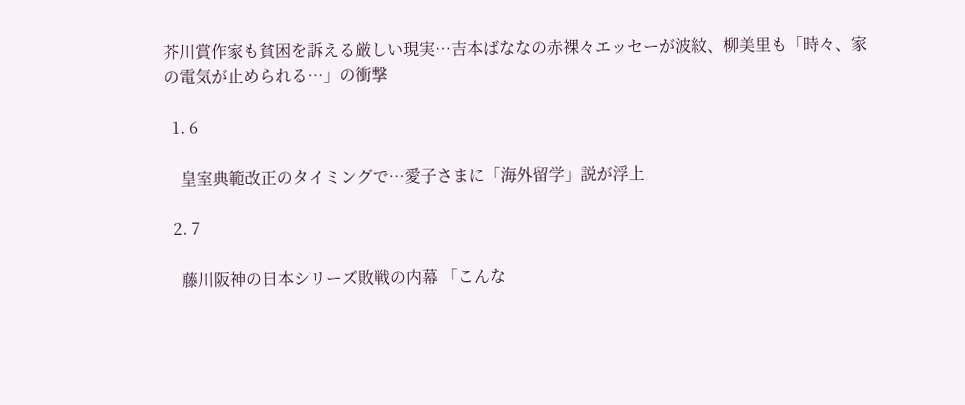芥川賞作家も貧困を訴える厳しい現実…吉本ばななの赤裸々エッセーが波紋、柳美里も「時々、家の電気が止められる…」の衝撃

  1. 6

    皇室典範改正のタイミングで…愛子さまに「海外留学」説が浮上

  2. 7

    藤川阪神の日本シリーズ敗戦の内幕 「こんな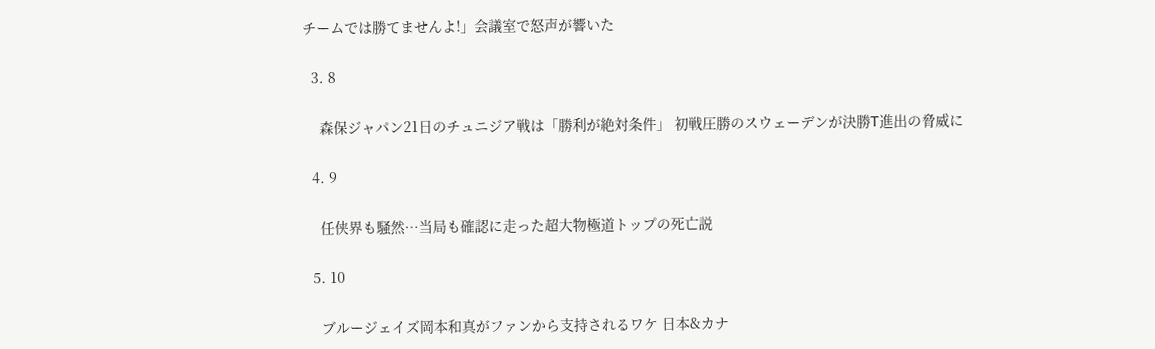チームでは勝てませんよ!」会議室で怒声が響いた

  3. 8

    森保ジャパン21日のチュニジア戦は「勝利が絶対条件」 初戦圧勝のスウェーデンが決勝T進出の脅威に

  4. 9

    任侠界も騒然…当局も確認に走った超大物極道トップの死亡説

  5. 10

    ブルージェイズ岡本和真がファンから支持されるワケ 日本&カナ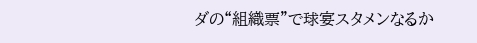ダの“組織票”で球宴スタメンなるか